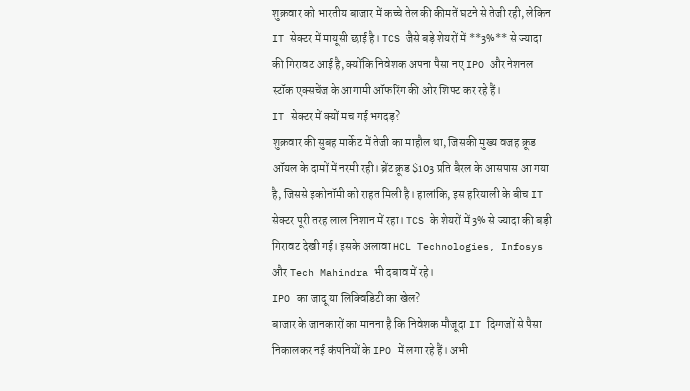शुक्रवार को भारतीय बाजार में कच्चे तेल की कीमतें घटने से तेजी रही, लेकिन IT सेक्टर में मायूसी छाई है। TCS जैसे बड़े शेयरों में **3%** से ज्यादा की गिरावट आई है, क्योंकि निवेशक अपना पैसा नए IPO और नेशनल स्टॉक एक्सचेंज के आगामी ऑफरिंग की ओर शिफ्ट कर रहे हैं।
IT सेक्टर में क्यों मच गई भगदड़?
शुक्रवार की सुबह मार्केट में तेजी का माहौल था, जिसकी मुख्य वजह क्रूड ऑयल के दामों में नरमी रही। ब्रेंट क्रूड $103 प्रति बैरल के आसपास आ गया है, जिससे इकोनॉमी को राहत मिली है। हालांकि, इस हरियाली के बीच IT सेक्टर पूरी तरह लाल निशान में रहा। TCS के शेयरों में 3% से ज्यादा की बड़ी गिरावट देखी गई। इसके अलावा HCL Technologies, Infosys और Tech Mahindra भी दबाव में रहे।
IPO का जादू या लिक्विडिटी का खेल?
बाजार के जानकारों का मानना है कि निवेशक मौजूदा IT दिग्गजों से पैसा निकालकर नई कंपनियों के IPO में लगा रहे हैं। अभी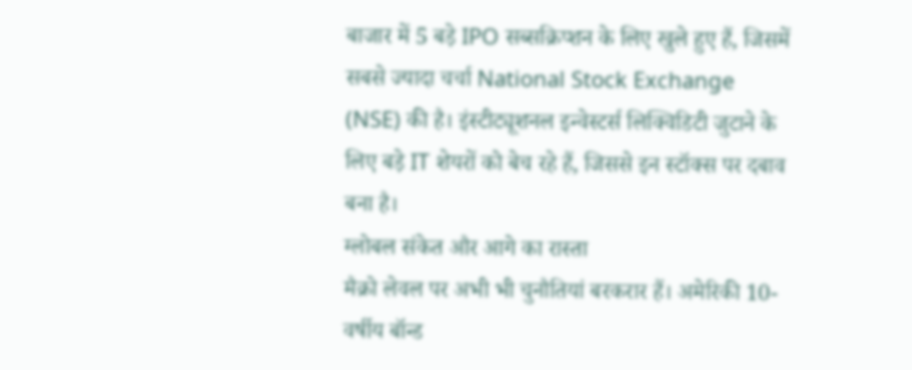बाजार में 5 बड़े IPO सब्सक्रिप्शन के लिए खुले हुए हैं, जिसमें सबसे ज्यादा चर्चा National Stock Exchange (NSE) की है। इंस्टीट्यूशनल इन्वेस्टर्स लिक्विडिटी जुटाने के लिए बड़े IT शेयरों को बेच रहे हैं, जिससे इन स्टॉक्स पर दबाव बना है।
ग्लोबल संकेत और आगे का रास्ता
मैक्रो लेवल पर अभी भी चुनौतियां बरकरार हैं। अमेरिकी 10-वर्षीय बॉन्ड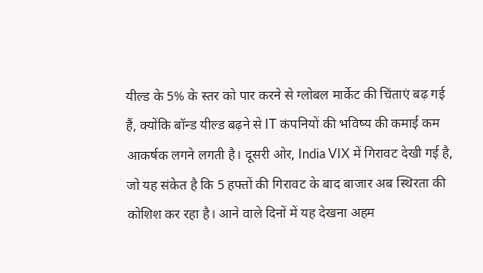यील्ड के 5% के स्तर को पार करने से ग्लोबल मार्केट की चिंताएं बढ़ गई हैं, क्योंकि बॉन्ड यील्ड बढ़ने से IT कंपनियों की भविष्य की कमाई कम आकर्षक लगने लगती है। दूसरी ओर, India VIX में गिरावट देखी गई है, जो यह संकेत है कि 5 हफ्तों की गिरावट के बाद बाजार अब स्थिरता की कोशिश कर रहा है। आने वाले दिनों में यह देखना अहम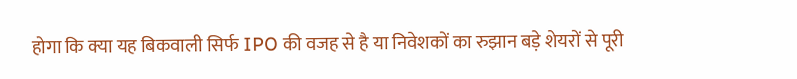होगा कि क्या यह बिकवाली सिर्फ IPO की वजह से है या निवेशकों का रुझान बड़े शेयरों से पूरी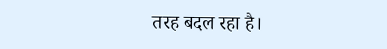तरह बदल रहा है।